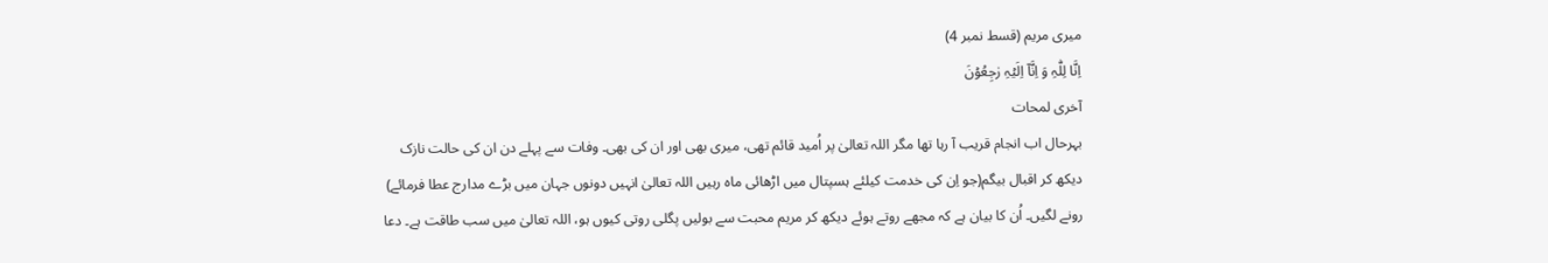میری مریم (قسط نمبر 4)
اِنَّا لِلّٰہِ وَ اِنَّاۤ اِلَیۡہِ رٰجِعُوۡنَ
آخری لمحات
بہرحال اب انجام قریب آ رہا تھا مگر اللہ تعالیٰ پر اُمید قائم تھی، میری بھی اور ان کی بھی۔ وفات سے پہلے دن ان کی حالت نازک دیکھ کر اقبال بیگم(جو اِن کی خدمت کیلئے ہسپتال میں اڑھائی ماہ رہیں اللہ تعالیٰ انہیں دونوں جہان میں بڑے مدارج عطا فرمائے) رونے لگیں۔ اُن کا بیان ہے کہ مجھے روتے ہوئے دیکھ کر مریم محبت سے بولیں پگلی روتی کیوں ہو، اللہ تعالیٰ میں سب طاقت ہے۔ دعا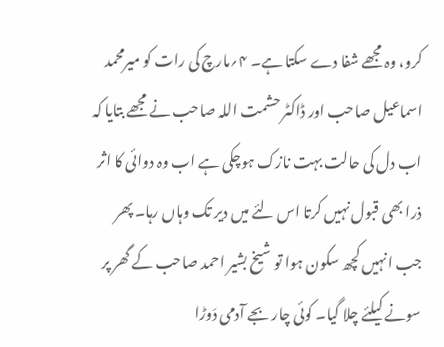کرو، وہ مجھے شفا دے سکتا ہے۔ ۴؍مارچ کی رات کو میرمحمد اسماعیل صاحب اور ڈاکٹر حشمت اللہ صاحب نے مجھے بتایا کہ اب دل کی حالت بہت نازک ہوچکی ہے اب وہ دوائی کا اثر ذرا بھی قبول نہیں کرتا اس لئے میں دیر تک وہاں رہا۔ پھر جب انہیں کچھ سکون ہوا تو شیخ بشیر احمد صاحب کے گھر پر سونے کیلئے چلا گیا۔ کوئی چار بجے آدمی دَوڑا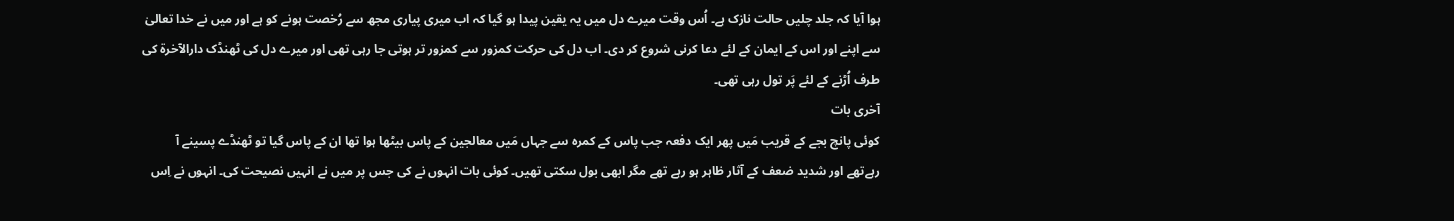ہوا آیا کہ جلد چلیں حالت نازک ہے۔ اُس وقت میرے دل میں یہ یقین پیدا ہو گیا کہ اب میری پیاری مجھ سے رُخصت ہونے کو ہے اور میں نے خدا تعالیٰ سے اپنے اور اس کے ایمان کے لئے دعا کرنی شروع کر دی۔ اب دل کی حرکت کمزور سے کمزور تر ہوتی جا رہی تھی اور میرے دل کی ٹھنڈک دارالآخرۃ کی طرف اُڑنے کے لئے پَر تول رہی تھی۔
آخری بات
کوئی پانچ بجے کے قریب مَیں پھر ایک دفعہ جب پاس کے کمرہ سے جہاں مَیں معالجین کے پاس بیٹھا ہوا تھا ان کے پاس گیا تو ٹھنڈے پسینے آ رہےتھے اور شدید ضعف کے آثار ظاہر ہو رہے تھے مگر ابھی بول سکتی تھیں۔ کوئی بات انہوں نے کی جس پر میں نے انہیں نصیحت کی۔ انہوں نے اِس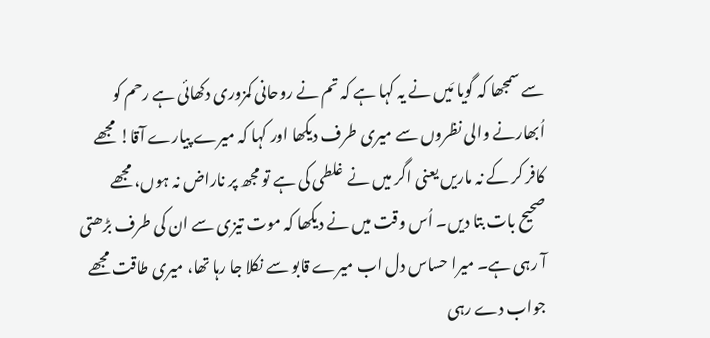سے سمجھا کہ گویا مَیں نے یہ کہا ہے کہ تم نے روحانی کمزوری دکھائی ہے رحم کو اُبھارنے والی نظروں سے میری طرف دیکھا اور کہا کہ میرے پیارے آقا! مجھے کافر کر کے نہ ماریں یعنی اگر میں نے غلطی کی ہے تو مجھ پر ناراض نہ ہوں، مجھے صحیح بات بتا دیں۔ اُس وقت میں نے دیکھا کہ موت تیزی سے ان کی طرف بڑھتی آ رہی ہے۔ میرا حساس دل اب میرے قابو سے نکلا جا رہا تھا، میری طاقت مجھے جواب دے رہی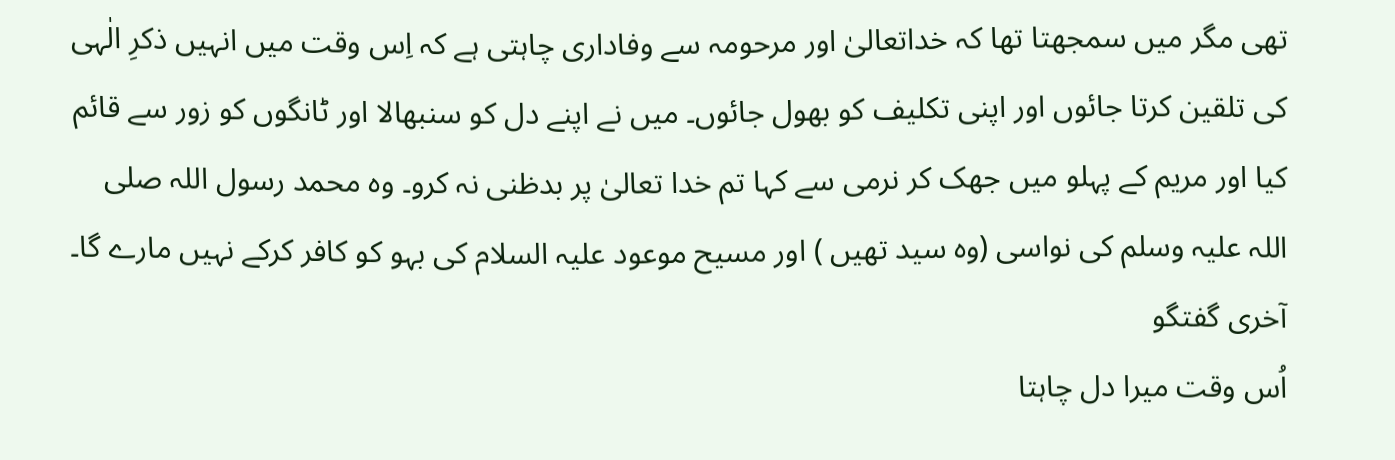تھی مگر میں سمجھتا تھا کہ خداتعالیٰ اور مرحومہ سے وفاداری چاہتی ہے کہ اِس وقت میں انہیں ذکرِ الٰہی کی تلقین کرتا جائوں اور اپنی تکلیف کو بھول جائوں۔ میں نے اپنے دل کو سنبھالا اور ٹانگوں کو زور سے قائم کیا اور مریم کے پہلو میں جھک کر نرمی سے کہا تم خدا تعالیٰ پر بدظنی نہ کرو۔ وہ محمد رسول اللہ صلی اللہ علیہ وسلم کی نواسی (وہ سید تھیں ) اور مسیح موعود علیہ السلام کی بہو کو کافر کرکے نہیں مارے گا۔
آخری گفتگو
اُس وقت میرا دل چاہتا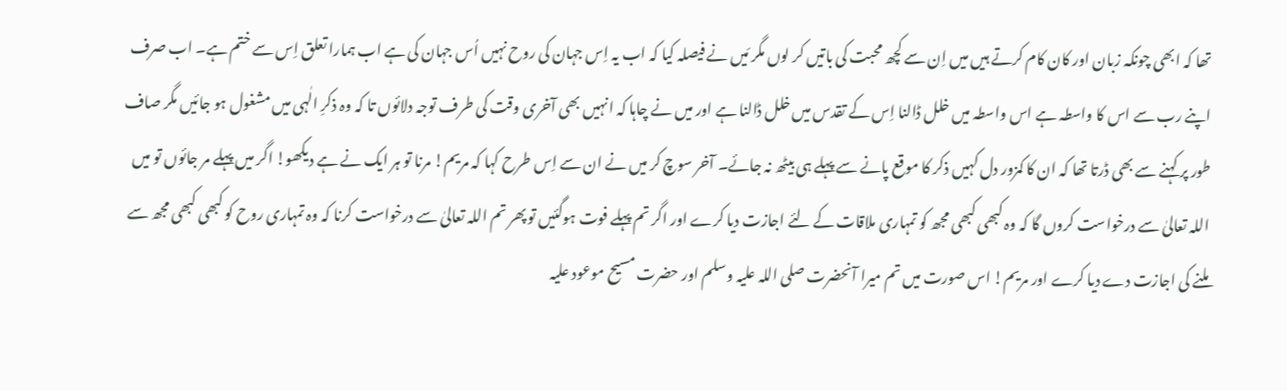تھا کہ ابھی چونکہ زبان اور کان کام کرتے ہیں میں اِن سے کچھ محبت کی باتیں کر لوں مگر مَیں نے فیصلہ کیا کہ اب یہ اِس جہان کی روح نہیں اُس جہان کی ہے اب ہمارا تعلق اِس سے ختم ہے۔ اب صرف اپنے رب سے اس کا واسطہ ہے اس واسطہ میں خلل ڈالنا اِس کے تقدس میں خلل ڈالنا ہے اور میں نے چاہا کہ انہیں بھی آخری وقت کی طرف توجہ دلائوں تا کہ وہ ذکرِ الٰہی میں مشغول ہو جائیں مگر صاف طور پر کہنے سے بھی ڈرتا تھا کہ ان کا کمزور دل کہیں ذکر کا موقع پانے سے پہلے ہی بیٹھ نہ جائے۔ آخر سوچ کر میں نے ان سے اِس طرح کہا کہ مریم! مرنا تو ہر ایک نے ہے دیکھو! اگر میں پہلے مر جائوں تو میں اللہ تعالیٰ سے درخواست کروں گا کہ وہ کبھی کبھی مجھ کو تمہاری ملاقات کے لئے اجازت دیا کرے اور اگر تم پہلے فوت ہوگئیں تو پھر تم اللہ تعالیٰ سے درخواست کرنا کہ وہ تمہاری روح کو کبھی کبھی مجھ سے ملنے کی اجازت دے دیا کرے اور مریم! اس صورت میں تم میرا آنحضرت صلی اللہ علیہ وسلم اور حضرت مسیح موعود علیہ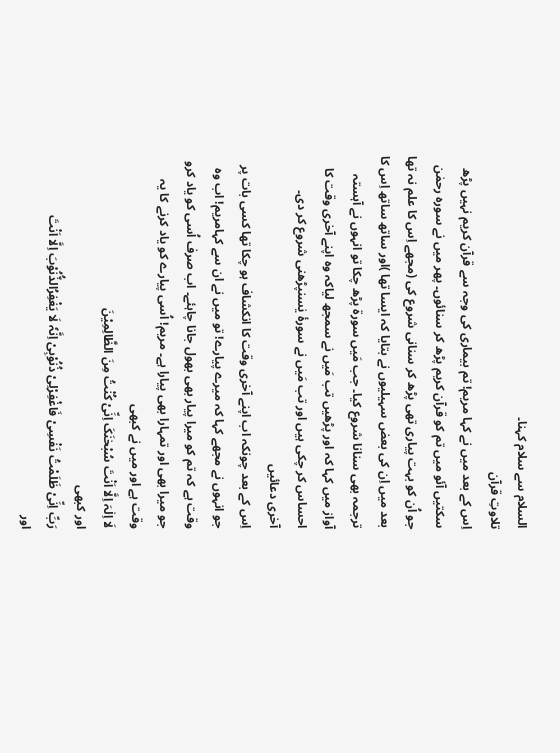السلام سے سلام کہنا۔
تلاوتِ قرآن
اِس کے بعد میں نے کہا مریم! تم بیماری کی وجہ سے قرآن کریم نہیں پڑھ سکتیں آئو میں تم کو قرآن کریم پڑھ کر سنائوں۔ پھر میں نے سورہ رحمٰن جو اُن کو بہت پیاری تھی پڑھ کر سنانی شروع کی (مجھے اِس کا علم نہ تھا بعد میں اِن کی بعض سہیلیوں نے بتایا کہ ایسا تھا )اور ساتھ ساتھ اِس کا ترجمہ بھی سنانا شروع کیا۔ جب مَیں سورۃ پڑھ چکا تو انہوں نے آہستہ آواز میں کہا کہ اور پڑھیں تب مَیں نے سمجھ لیاکہ وہ اپنے آخری وقت کا احساس کر چکی ہیں اور تب مَیں نے سورۂ یٰسنپڑھنی شروع کر دی۔
آخری دعائیں
اِس کے بعد چونکہ اب اپنے آخری وقت کا انکشاف ہو چکا تھا کسی بات پر جو انہوں نے مجھے کہا کہ میرے پیارے! تو میں نے ان سے کہامریم! اب وہ وقت ہے کہ تم کو میرا پیار بھی بھول جانا چاہئے۔ اب صرف اُسی کو یاد کرو جو میرا بھی اور تمہارا بھی پیارا ہے۔ مریم! اُسی پیارے کو یاد کرنے کا یہ وقت ہے اور میں نے کبھی
لَا اِلٰہَ اِلَّا اَنْتَ سُبْحٰنَکَ اِنِّیْ کُنْتُ مِنَ الظَّالِمِیْنَ
اور کبھی
رَبِّ اِنِّیْ ظَلَمْتُ نَفْسِیْ فَاغْفِرْلِیْ ذُنُوْبِیْ اِنَّہٗ لَا یَغْفِرُالذُّنُوْبَ اِلَّا اَنْتَ
اور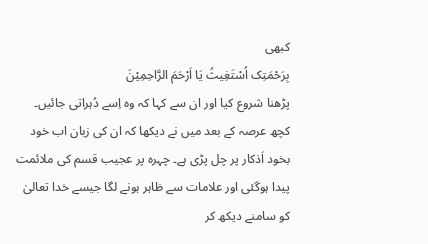کبھی
بِرَحْمَتِک اُسْتَغِیثُ یَا اَرْحَمَ الرَّاحِمِیْنَ
پڑھنا شروع کیا اور ان سے کہا کہ وہ اِسے دُہراتی جائیں۔ کچھ عرصہ کے بعد میں نے دیکھا کہ ان کی زبان اب خود بخود اَذکار پر چل پڑی ہے۔ چہرہ پر عجیب قسم کی ملائمت پیدا ہوگئی اور علامات سے ظاہر ہونے لگا جیسے خدا تعالیٰ کو سامنے دیکھ کر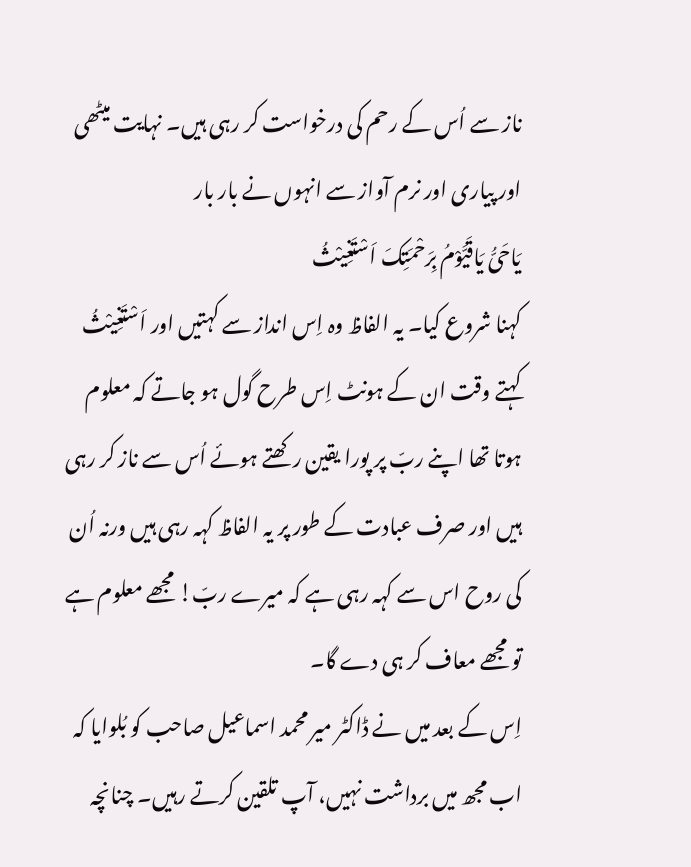ناز سے اُس کے رحم کی درخواست کر رہی ہیں۔ نہایت میٹھی اور پیاری اور نرم آواز سے انہوں نے بار بار
یَاحَیُّ یَاقَیَّوْمُ بِرَحْمَتِکَ اَسْتَغِیْثُ
کہنا شروع کیا۔ یہ الفاظ وہ اِس انداز سے کہتیں اور اَسْتَغِیْثُ کہتے وقت ان کے ہونٹ اِس طرح گول ہو جاتے کہ معلوم ہوتا تھا اپنے ربّ پر پورا یقین رکھتے ہوئے اُس سے ناز کر رہی ہیں اور صرف عبادت کے طور پر یہ الفاظ کہہ رہی ہیں ورنہ اُن کی روح اس سے کہہ رہی ہے کہ میرے ربّ! مجھے معلوم ہے تو مجھے معاف کر ہی دے گا۔
اِس کے بعد میں نے ڈاکٹر میر محمد اسماعیل صاحب کو بُلوایا کہ اب مجھ میں برداشت نہیں، آپ تلقین کرتے رہیں۔ چنانچہ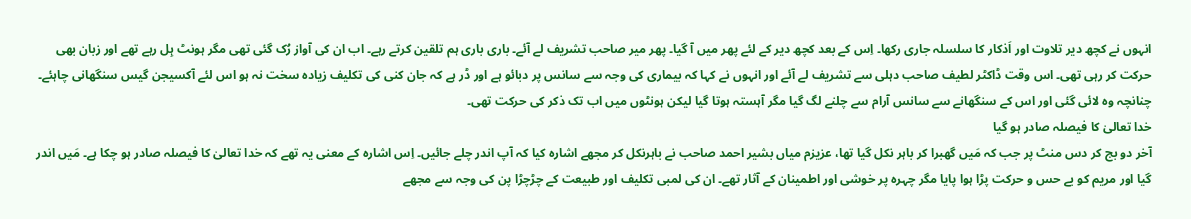انہوں نے کچھ دیر تلاوت اور اَذکار کا سلسلہ جاری رکھا۔ اِس کے بعد کچھ دیر کے لئے پھر میں آ گیا۔ پھر میر صاحب تشریف لے آئے۔ باری باری ہم تلقین کرتے رہے۔ اب ان کی آواز رُک گئی تھی مگر ہونٹ ہِل رہے تھے اور زبان بھی حرکت کر رہی تھی۔ اس وقت ڈاکٹر لطیف صاحب دہلی سے تشریف لے آئے اور انہوں نے کہا کہ بیماری کی وجہ سے سانس پر دبائو ہے اور ڈر ہے کہ جان کنی کی تکلیف زیادہ سخت نہ ہو اس لئے آکسیجن گیس سنگھانی چاہئے۔ چنانچہ وہ لائی گئی اور اس کے سنگھانے سے سانس آرام سے چلنے لگ گیا مگر آہستہ ہوتا گیا لیکن ہونٹوں میں اب تک ذکر کی حرکت تھی۔
خدا تعالیٰ کا فیصلہ صادر ہو گیا
آخر دو بج کر دس منٹ پر جب کہ مَیں گھبرا کر باہر نکل گیا تھا، عزیزم میاں بشیر احمد صاحب نے باہرنکل کر مجھے اشارہ کیا کہ آپ اندر چلے جائیں۔ اِس اشارہ کے معنی یہ تھے کہ خدا تعالیٰ کا فیصلہ صادر ہو چکا ہے۔ مَیں اندر گیا اور مریم کو بے حس و حرکت پڑا ہوا پایا مگر چہرہ پر خوشی اور اطمینان کے آثار تھے۔ ان کی لمبی تکلیف اور طبیعت کے چڑچڑا پن کی وجہ سے مجھے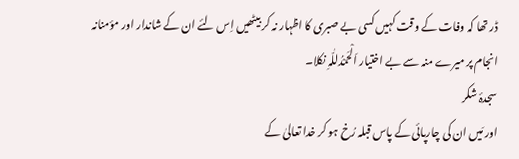ڈر تھا کہ وفات کے وقت کہیں کسی بے صبری کا اظہار نہ کر بیٹھیں اِس لئے ان کے شاندار اور مؤمنانہ انجام پر میرے منہ سے بے اختیار اَلْحَمْدُللّٰہِ نکلا۔
سجدۂ شکر
اور مَیں ان کی چارپائی کے پاس قبلہ رُخ ہو کر خدا تعالیٰ کے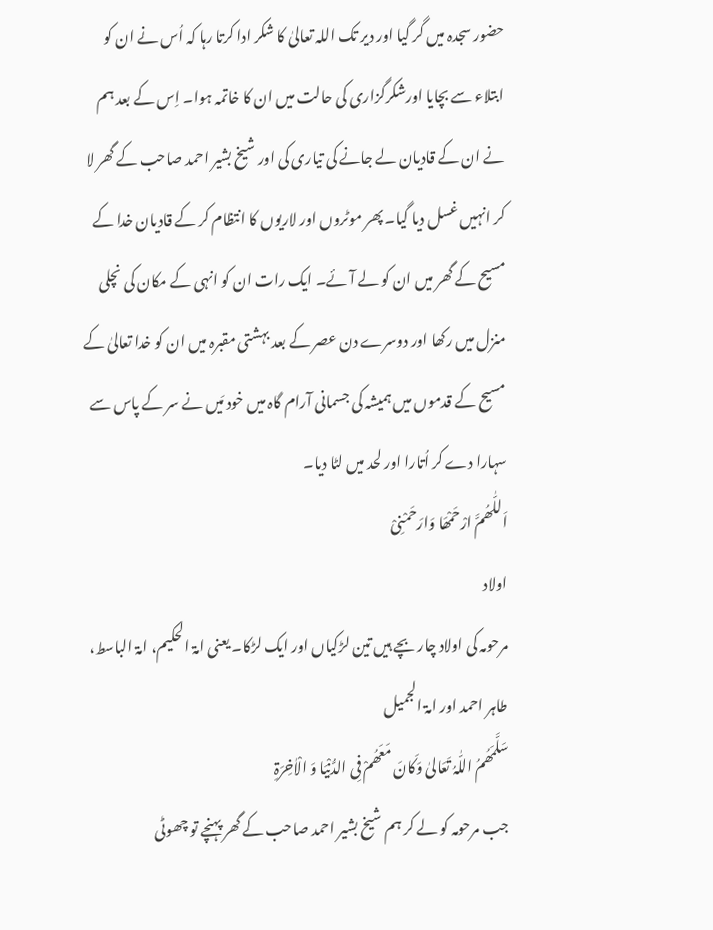حضور سجدہ میں گر گیا اور دیر تک اللہ تعالیٰ کا شکر ادا کرتا رہا کہ اُس نے ان کو ابتلاء سے بچایا اورشکرگزاری کی حالت میں ان کا خاتمہ ہوا۔ اِس کے بعد ہم نے ان کے قادیان لے جانے کی تیاری کی اور شیخ بشیر احمد صاحب کے گھر لا کر انہیں غسل دیا گیا۔ پھر موٹروں اور لاریوں کا انتظام کر کے قادیان خدا کے مسیح کے گھر میں ان کو لے آئے۔ ایک رات ان کو انہی کے مکان کی نچلی منزل میں رکھا اور دوسرے دن عصر کے بعد بہشتی مقبرہ میں ان کو خدا تعالیٰ کے مسیح کے قدموں میں ہمیشہ کی جسمانی آرام گاہ میں خود مَیں نے سر کے پاس سے سہارا دے کر اُتارا اور لحد میں لٹا دیا۔
اَللّٰھُمَّ ارْحَمْھَا وَارَحَمْنِیْ
اولاد
مرحومہ کی اولاد چار بچے ہیں تین لڑکیاں اور ایک لڑکا۔ یعنی امۃ الحکیم، امۃ الباسط، طاہر احمد اور امۃ الجمیل
سَلَّمَھُمُ اللّٰہُ تَعَالیٰ وَکَانَ مَعَھُمْ فِی الدُّنْیَا وَ الْاٰخِرَۃِ
جب مرحومہ کو لے کر ہم شیخ بشیر احمد صاحب کے گھر پہنچے تو چھوٹی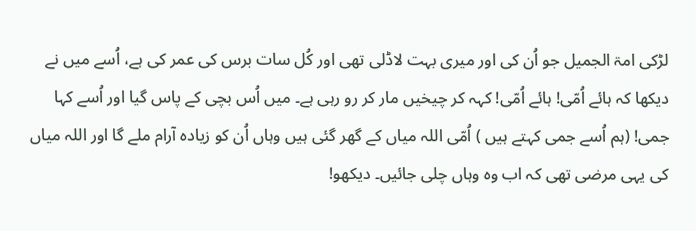لڑکی امۃ الجمیل جو اُن کی اور میری بہت لاڈلی تھی اور کُل سات برس کی عمر کی ہے، اُسے میں نے دیکھا کہ ہائے اُمّی! ہائے اُمّی! کہہ کر چیخیں مار کر رو رہی ہے۔ میں اُس بچی کے پاس گیا اور اُسے کہا جمی! (ہم اُسے جمی کہتے ہیں ) اُمّی اللہ میاں کے گھر گئی ہیں وہاں اُن کو زیادہ آرام ملے گا اور اللہ میاں کی یہی مرضی تھی کہ اب وہ وہاں چلی جائیں۔ دیکھو!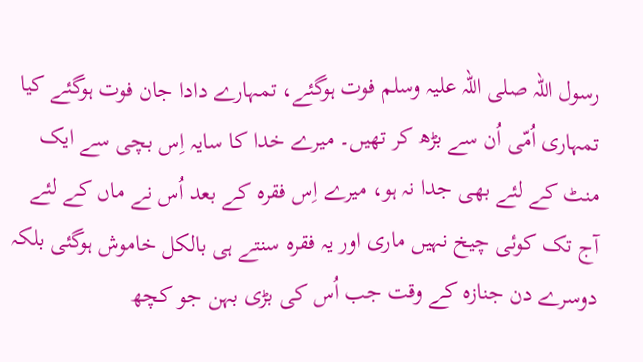رسول اللہ صلی اللہ علیہ وسلم فوت ہوگئے، تمہارے دادا جان فوت ہوگئے کیا تمہاری اُمّی اُن سے بڑھ کر تھیں۔ میرے خدا کا سایہ اِس بچی سے ایک منٹ کے لئے بھی جدا نہ ہو، میرے اِس فقرہ کے بعد اُس نے ماں کے لئے آج تک کوئی چیخ نہیں ماری اور یہ فقرہ سنتے ہی بالکل خاموش ہوگئی بلکہ دوسرے دن جنازہ کے وقت جب اُس کی بڑی بہن جو کچھ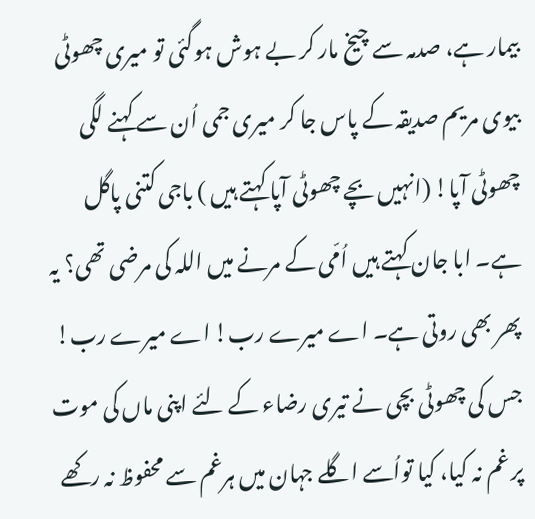بیمار ہے، صدمہ سے چیخ مار کر بے ہوش ہوگئی تو میری چھوٹی بیوی مریم صدیقہ کے پاس جا کر میری جمی اُن سے کہنے لگی چھوٹی آپا! (انہیں بچے چھوٹی آپا کہتے ہیں ) باجی کتنی پاگل ہے۔ ابا جان کہتے ہیں اُمّی کے مرنے میں اللہ کی مرضی تھی؟ یہ پھر بھی روتی ہے۔ اے میرے رب! اے میرے رب! جس کی چھوٹی بچی نے تیری رضاء کے لئے اپنی ماں کی موت پر غم نہ کیا، کیا تواُسے اگلے جہان میں ہرغم سے محفوظ نہ رکھے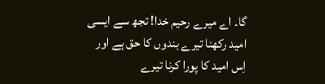گا۔ اے میرے رحیم خدا! تجھ سے ایسی امید رکھنا تیرے بندوں کا حق ہے اور اِس امید کا پورا کرنا تیرے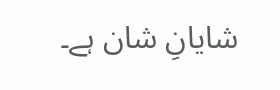شایانِ شان ہے۔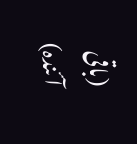(باقی آئندہ)